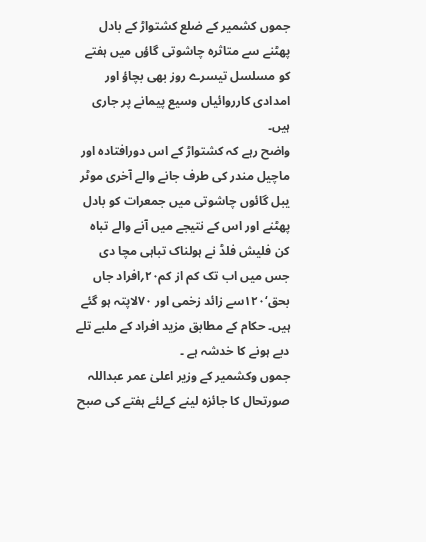جموں کشمیر کے ضلع کشتواڑ کے بادل پھٹنے سے متاثرہ چاشوتی گاؤں میں ہفتے کو مسلسل تیسرے روز بھی بچاؤ اور امدادی کارروائیاں وسیع پیمانے پر جاری ہیں۔
واضح رہے کہ کشتواڑ کے اس دورافتادہ اور ماچیل مندر کی طرف جانے والے آخری موٹر یبل گائوں چاشوتی میں جمعرات کو بادل پھٹنے اور اس کے نتیجے میں آنے والے تباہ کن فلیش فلڈ نے ہولناک تباہی مچا دی جس میں اب تک کم از کم۲۰؍افراد جاں بحق‘۱۲۰سے زائد زخمی اور ۷۰لاپتہ ہو گئے ہیں۔ حکام کے مطابق مزید افراد کے ملبے تلے دبے ہونے کا خدشہ ہے ۔
جموں وکشمیر کے وزیر اعلیٰ عمر عبداللہ صورتحال کا جائزہ لینے کےلئے ہفتے کی صبح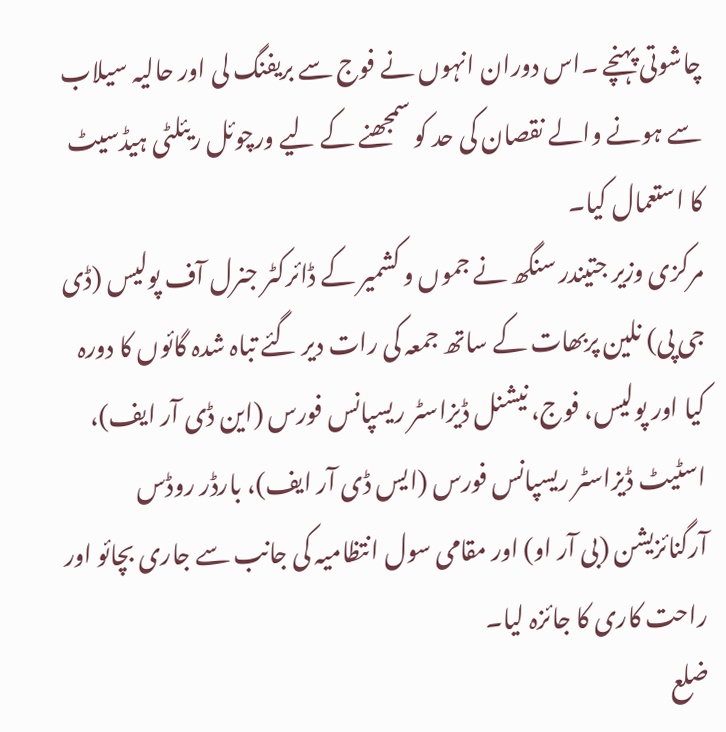چاشوتی پہنچے ۔اس دوران انہوں نے فوج سے بریفنگ لی اور حالیہ سیلاب سے ہونے والے نقصان کی حد کو سمجھنے کے لیے ورچوئل ریئلٹی ہیڈسیٹ کا استعمال کیا۔
مرکزی وزیر جتیندر سنگھ نے جموں و کشمیر کے ڈائرکٹر جنرل آف پولیس (ڈی جی پی) نلین پربھات کے ساتھ جمعہ کی رات دیر گئے تباہ شدہ گائوں کا دورہ کیا اور پولیس، فوج، نیشنل ڈیزاسٹر ریسپانس فورس (این ڈی آر ایف)، اسٹیٹ ڈیزاسٹر ریسپانس فورس (ایس ڈی آر ایف)، بارڈر روڈس آرگنائزیشن (بی آر او) اور مقامی سول انتظامیہ کی جانب سے جاری بچائو اور راحت کاری کا جائزہ لیا۔
ضلع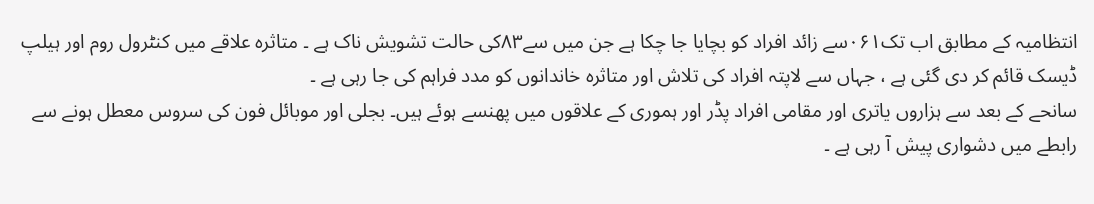انتظامیہ کے مطابق اب تک۰۶۱سے زائد افراد کو بچایا جا چکا ہے جن میں سے۸۳کی حالت تشویش ناک ہے ۔ متاثرہ علاقے میں کنٹرول روم اور ہیلپ ڈیسک قائم کر دی گئی ہے ، جہاں سے لاپتہ افراد کی تلاش اور متاثرہ خاندانوں کو مدد فراہم کی جا رہی ہے ۔
سانحے کے بعد سے ہزاروں یاتری اور مقامی افراد پڈر اور ہموری کے علاقوں میں پھنسے ہوئے ہیں۔ بجلی اور موبائل فون کی سروس معطل ہونے سے رابطے میں دشواری پیش آ رہی ہے ۔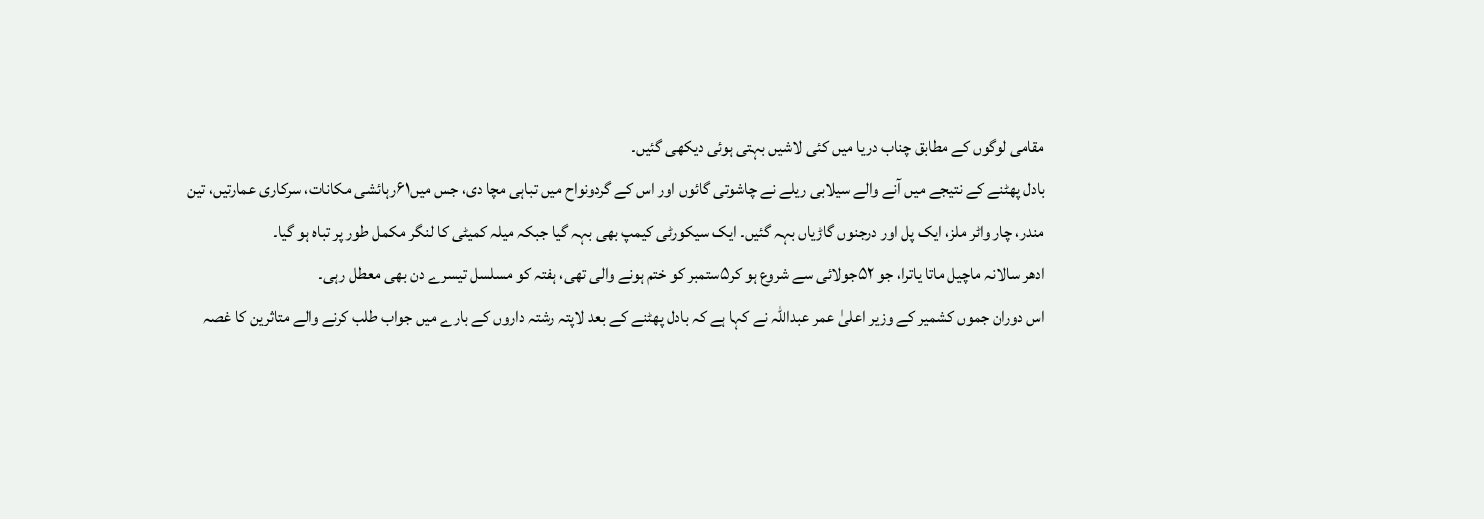مقامی لوگوں کے مطابق چناب دریا میں کئی لاشیں بہتی ہوئی دیکھی گئیں۔
بادل پھٹنے کے نتیجے میں آنے والے سیلابی ریلے نے چاشوتی گائوں اور اس کے گردونواح میں تباہی مچا دی، جس میں۶۱رہائشی مکانات، سرکاری عمارتیں، تین مندر، چار واٹر ملز، ایک پل اور درجنوں گاڑیاں بہہ گئیں۔ ایک سیکورٹی کیمپ بھی بہہ گیا جبکہ میلہ کمیٹی کا لنگر مکمل طور پر تباہ ہو گیا۔
ادھر سالانہ ماچیل ماتا یاترا، جو ۵۲جولائی سے شروع ہو کر۵ستمبر کو ختم ہونے والی تھی، ہفتہ کو مسلسل تیسرے دن بھی معطل رہی۔
اس دوران جموں کشمیر کے وزیر اعلیٰ عمر عبداللہ نے کہا ہے کہ بادل پھٹنے کے بعد لاپتہ رشتہ داروں کے بارے میں جواب طلب کرنے والے متاثرین کا غصہ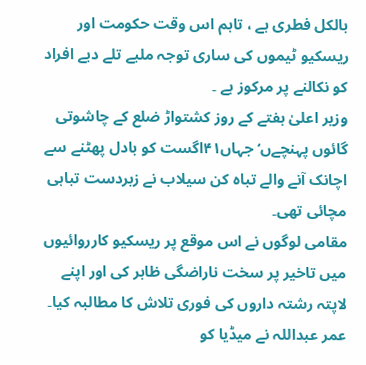بالکل فطری ہے ، تاہم اس وقت حکومت اور ریسکیو ٹیموں کی ساری توجہ ملبے تلے دبے افراد کو نکالنے پر مرکوز ہے ۔
وزیر اعلیٰ ہفتے کے روز کشتواڑ ضلع کے چاشوتی گائوں پہنچےں‘جہاں۴۱اگست کو بادل پھٹنے سے اچانک آنے والے تباہ کن سیلاب نے زبردست تباہی مچائی تھی۔
مقامی لوگوں نے اس موقع پر ریسکیو کارروائیوں میں تاخیر پر سخت ناراضگی ظاہر کی اور اپنے لاپتہ رشتہ داروں کی فوری تلاش کا مطالبہ کیا۔
عمر عبداللہ نے میڈیا کو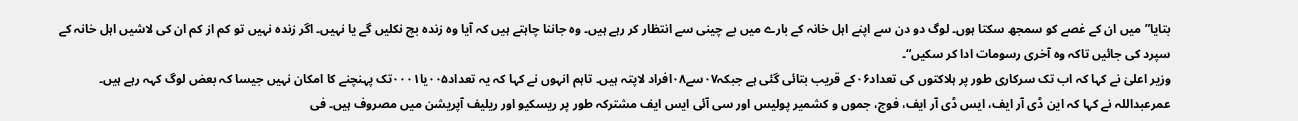بتایا”میں ان کے غصے کو سمجھ سکتا ہوں۔ لوگ دو دن سے اپنے اہل خانہ کے بارے میں بے چینی سے انتظار کر رہے ہیں۔ وہ جاننا چاہتے ہیں کہ آیا وہ زندہ بچ نکلیں گے یا نہیں۔ اگر زندہ نہیں تو کم از کم ان کی لاشیں اہل خانہ کے سپرد کی جائیں تاکہ وہ آخری رسومات ادا کر سکیں“۔
وزیر اعلیٰ نے کہا کہ اب تک سرکاری طور پر ہلاکتوں کی تعداد۰۶کے قریب بتائی گئی ہے جبکہ۰۷سے۰۸افراد لاپتہ ہیں۔ تاہم انہوں نے کہا کہ یہ تعداد۰۰۵یا۰۰۰۱تک پہنچنے کا امکان نہیں جیسا کہ بعض لوگ کہہ رہے ہیں۔
عمرعبداللہ نے کہا کہ این ڈی آر ایف، ایس ڈی آر ایف، فوج، جموں و کشمیر پولیس اور سی آئی ایس ایف مشترکہ طور پر ریسکیو اور ریلیف آپریشن میں مصروف ہیں۔ فی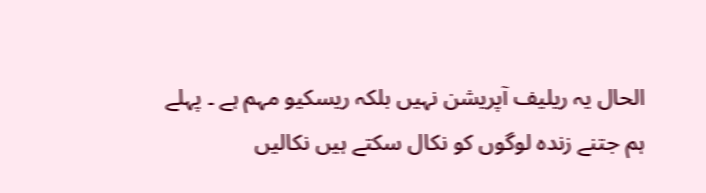الحال یہ ریلیف آپریشن نہیں بلکہ ریسکیو مہم ہے ۔ پہلے ہم جتنے زندہ لوگوں کو نکال سکتے ہیں نکالیں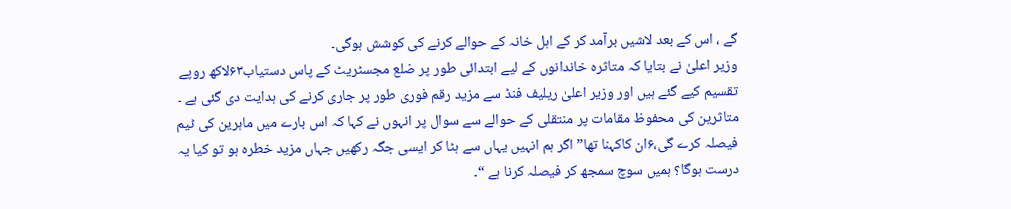گے ، اس کے بعد لاشیں برآمد کر کے اہل خانہ کے حوالے کرنے کی کوشش ہوگی۔
وزیر اعلیٰ نے بتایا کہ متاثرہ خاندانوں کے لیے ابتدائی طور پر ضلع مجسٹریٹ کے پاس دستیاب۶۳لاکھ روپے تقسیم کیے گئے ہیں اور وزیر اعلیٰ ریلیف فنڈ سے مزید رقم فوری طور پر جاری کرنے کی ہدایت دی گئی ہے ۔
متاثرین کی محفوظ مقامات پر منتقلی کے حوالے سے سوال پر انہوں نے کہا کہ اس بارے میں ماہرین کی ٹیم فیصلہ کرے گی،۶ان کاکہنا تھا”اگر ہم انہیں یہاں سے ہٹا کر ایسی جگہ رکھیں جہاں مزید خطرہ ہو تو کیا یہ درست ہوگا؟ ہمیں سوچ سمجھ کر فیصلہ کرنا ہے “۔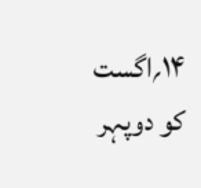۱۴؍اگست کو دوپہر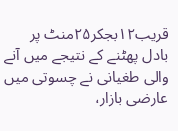قریب۱۲بجکر۲۵منٹ پر بادل پھٹنے کے نتیجے میں آنے والی طغیانی نے چسوتی میں عارضی بازار،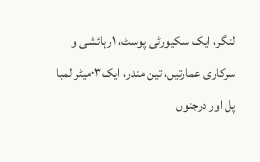لنگر، ایک سکیورٹی پوسٹ، ۱رہائشی و سرکاری عمارتیں، تین مندر، ایک۰۳میٹر لمبا پل اور درجنوں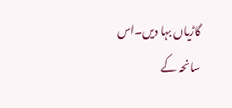گاڑیاں بہا دیں۔اس سانحہ کے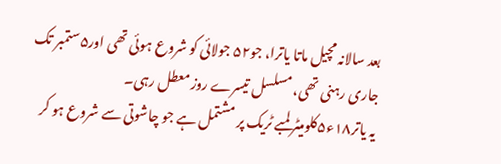بعد سالانہ مچیل ماتا یاترا، جو۵۲ جولائی کو شروع ہوئی تھی اور۵ستمبر تک جاری رہنی تھی، مسلسل تیسرے روز معطل رہی۔
یہ یاتر۱۸ء۵کلومیٹر لمبے ٹریک پر مشتمل ہے جو چاشوتی سے شروع ہو کر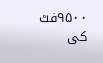۹۵۰۰فٹ کی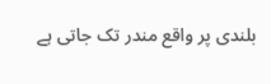بلندی پر واقع مندر تک جاتی ہے